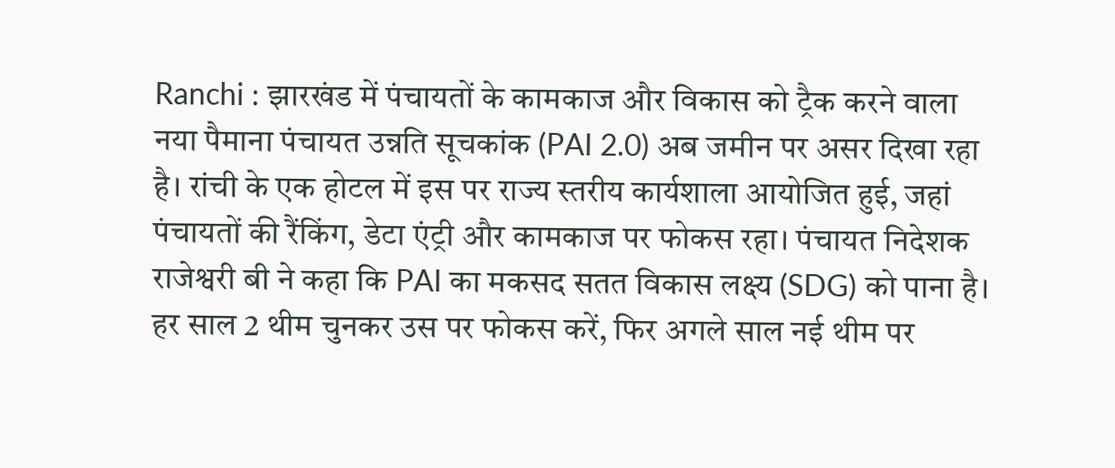Ranchi : झारखंड में पंचायतों के कामकाज और विकास को ट्रैक करने वाला नया पैमाना पंचायत उन्नति सूचकांक (PAI 2.0) अब जमीन पर असर दिखा रहा है। रांची के एक होटल में इस पर राज्य स्तरीय कार्यशाला आयोजित हुई, जहां पंचायतों की रैंकिंग, डेटा एंट्री और कामकाज पर फोकस रहा। पंचायत निदेशक राजेश्वरी बी ने कहा कि PAI का मकसद सतत विकास लक्ष्य (SDG) को पाना है। हर साल 2 थीम चुनकर उस पर फोकस करें, फिर अगले साल नई थीम पर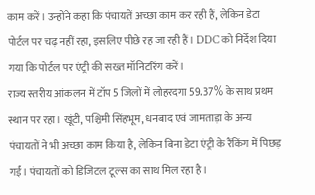काम करें। उन्होंने कहा कि पंचायतें अच्छा काम कर रही हैं, लेकिन डेटा पोर्टल पर चढ़ नहीं रहा, इसलिए पीछे रह जा रही हैं। DDC को निर्देश दिया गया कि पोर्टल पर एंट्री की सख्त मॉनिटरिंग करें।
राज्य स्तरीय आंकलन में टॉप 5 जिलों में लोहरदगा 59.37% के साथ प्रथम स्थान पर रहा। खूंटी, पश्चिमी सिंहभूम, धनबाद एवं जामताड़ा के अन्य पंचायतों ने भी अच्छा काम किया है, लेकिन बिना डेटा एंट्री के रैंकिंग में पिछड़ गईं। पंचायतों को डिजिटल टूल्स का साथ मिल रहा है।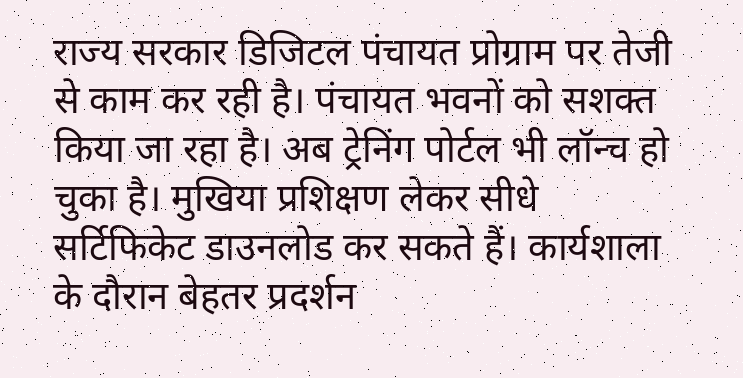राज्य सरकार डिजिटल पंचायत प्रोग्राम पर तेजी से काम कर रही है। पंचायत भवनों को सशक्त किया जा रहा है। अब ट्रेनिंग पोर्टल भी लॉन्च हो चुका है। मुखिया प्रशिक्षण लेकर सीधे सर्टिफिकेट डाउनलोड कर सकते हैं। कार्यशाला के दौरान बेहतर प्रदर्शन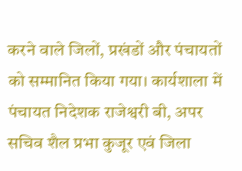करने वाले जिलों, प्रखंडों और पंचायतों को सम्मानित किया गया। कार्यशाला में पंचायत निदेशक राजेश्वरी बी, अपर सचिव शैल प्रभा कुजूर एवं जिला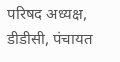परिषद अध्यक्ष, डीडीसी, पंचायत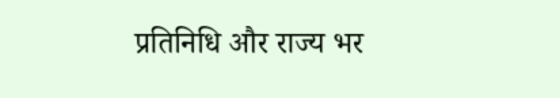प्रतिनिधि और राज्य भर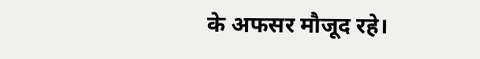के अफसर मौजूद रहे।